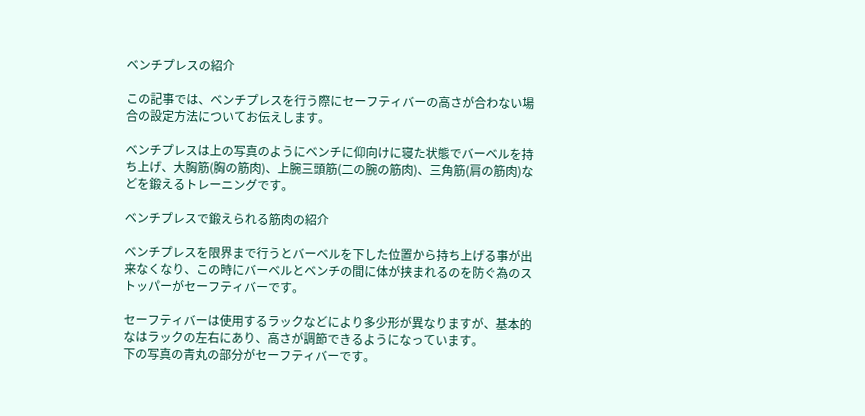ベンチプレスの紹介

この記事では、ベンチプレスを行う際にセーフティバーの高さが合わない場合の設定方法についてお伝えします。

ベンチプレスは上の写真のようにベンチに仰向けに寝た状態でバーベルを持ち上げ、大胸筋(胸の筋肉)、上腕三頭筋(二の腕の筋肉)、三角筋(肩の筋肉)などを鍛えるトレーニングです。

ベンチプレスで鍛えられる筋肉の紹介

ベンチプレスを限界まで行うとバーベルを下した位置から持ち上げる事が出来なくなり、この時にバーベルとベンチの間に体が挟まれるのを防ぐ為のストッパーがセーフティバーです。

セーフティバーは使用するラックなどにより多少形が異なりますが、基本的なはラックの左右にあり、高さが調節できるようになっています。
下の写真の青丸の部分がセーフティバーです。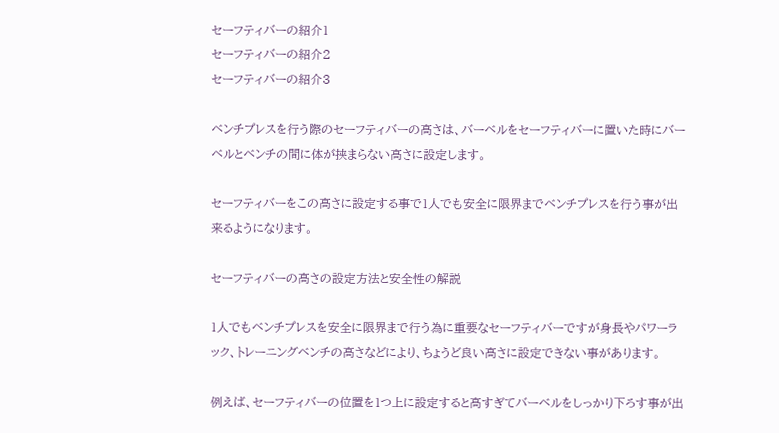セーフティバーの紹介1
セーフティバーの紹介2
セーフティバーの紹介3

ベンチプレスを行う際のセーフティバーの高さは、バーベルをセーフティバーに置いた時にバーベルとベンチの間に体が挟まらない高さに設定します。

セーフティバーをこの高さに設定する事で1人でも安全に限界までベンチプレスを行う事が出来るようになります。

セーフティバーの高さの設定方法と安全性の解説

1人でもベンチプレスを安全に限界まで行う為に重要なセーフティバーですが身長やパワーラック、トレーニングベンチの高さなどにより、ちょうど良い高さに設定できない事があります。

例えば、セーフティバーの位置を1つ上に設定すると高すぎてバーベルをしっかり下ろす事が出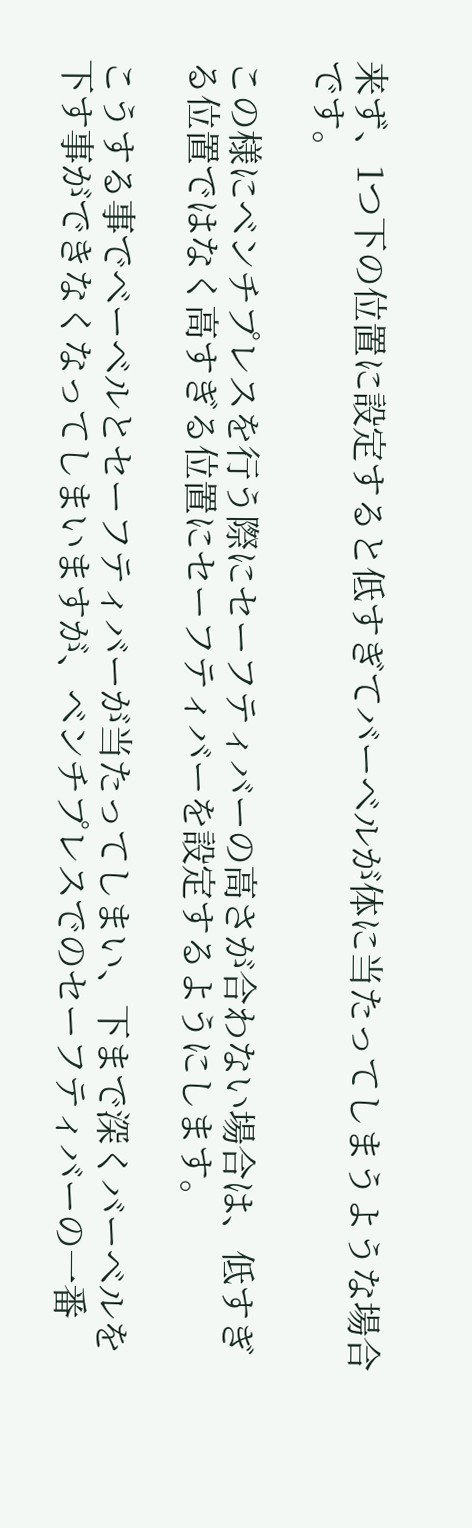来ず、1つ下の位置に設定すると低すぎてバーベルが体に当たってしまうような場合です。

この様にベンチプレスを行う際にセーフティバーの高さが合わない場合は、低すぎる位置ではなく高すぎる位置にセーフティバーを設定するようにします。

こうする事でベーベルとセーフティバーが当たってしまい、下まで深くバーベルを下す事ができなくなってしまいますが、ベンチプレスでのセーフティバーの一番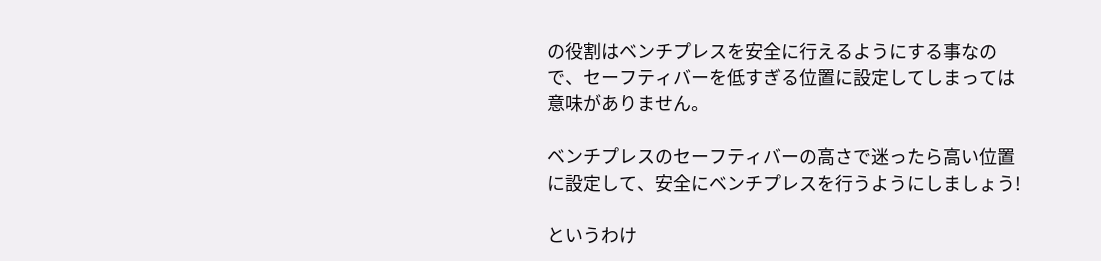の役割はベンチプレスを安全に行えるようにする事なので、セーフティバーを低すぎる位置に設定してしまっては意味がありません。

ベンチプレスのセーフティバーの高さで迷ったら高い位置に設定して、安全にベンチプレスを行うようにしましょう!

というわけ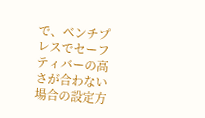で、ベンチプレスでセーフティバーの高さが合わない場合の設定方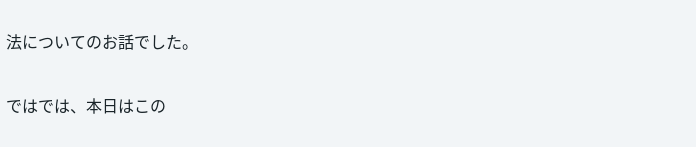法についてのお話でした。

ではでは、本日はこの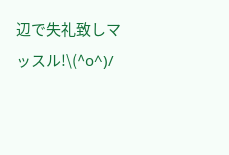辺で失礼致しマッスル!\(^o^)/